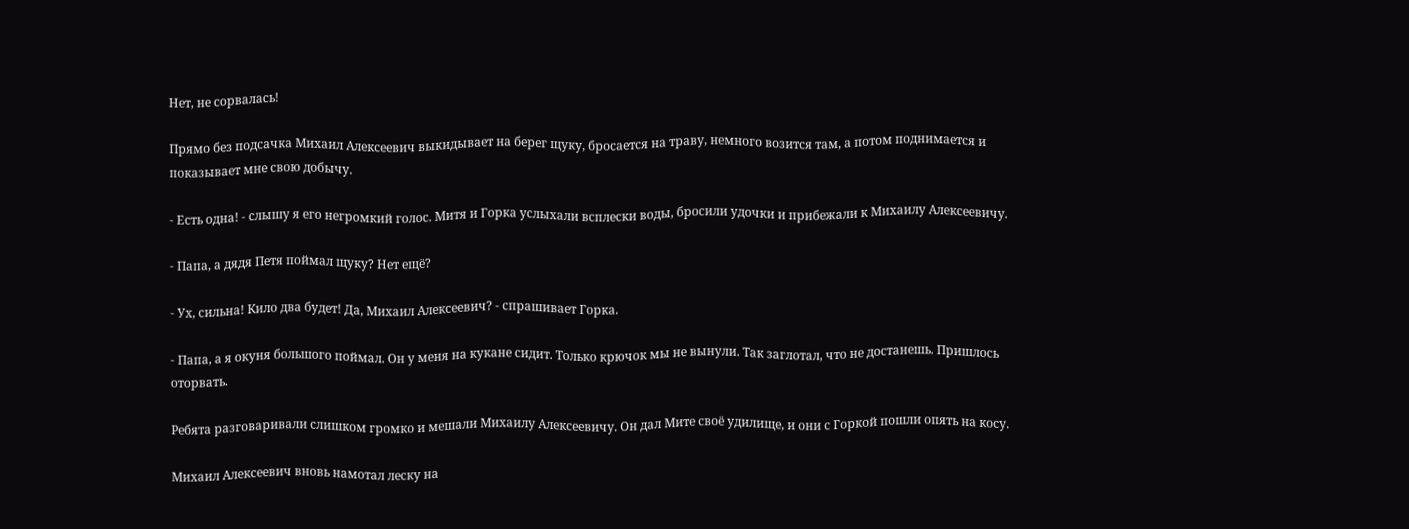Нет, не сорвалась!

Прямо без подсачка Михаил Алексеевич выкидывает на берег щуку, бросается на траву, немного возится там, а потом поднимается и показывает мне свою добычу.

- Есть одна! - слышу я его негромкий голос. Митя и Горка услыхали всплески воды, бросили удочки и прибежали к Михаилу Алексеевичу.

- Папа, а дядя Петя поймал щуку? Нет ещё?

- Ух, сильна! Кило два будет! Да, Михаил Алексеевич? - спрашивает Горка.

- Папа, а я окуня большого поймал. Он у меня на кукане сидит. Только крючок мы не вынули. Так заглотал, что не достанешь. Пришлось оторвать.

Ребята разговаривали слишком громко и мешали Михаилу Алексеевичу. Он дал Мите своё удилище, и они с Горкой пошли опять на косу.

Михаил Алексеевич вновь намотал леску на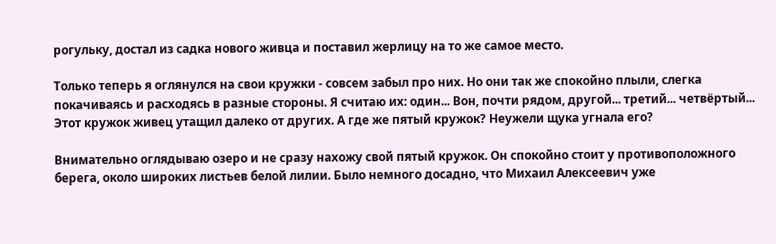рогульку, достал из садка нового живца и поставил жерлицу на то же самое место.

Только теперь я оглянулся на свои кружки - совсем забыл про них. Но они так же спокойно плыли, слегка покачиваясь и расходясь в разные стороны. Я считаю их: один... Вон, почти рядом, другой... третий... четвёртый... Этот кружок живец утащил далеко от других. А где же пятый кружок? Неужели щука угнала его?

Внимательно оглядываю озеро и не сразу нахожу свой пятый кружок. Он спокойно стоит у противоположного берега, около широких листьев белой лилии. Было немного досадно, что Михаил Алексеевич уже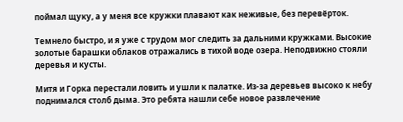поймал щуку, а у меня все кружки плавают как неживые, без перевёрток.

Темнело быстро, и я уже с трудом мог следить за дальними кружками. Высокие золотые барашки облаков отражались в тихой воде озера. Неподвижно стояли деревья и кусты.

Митя и Горка перестали ловить и ушли к палатке. Из-за деревьев высоко к небу поднимался столб дыма. Это ребята нашли себе новое развлечение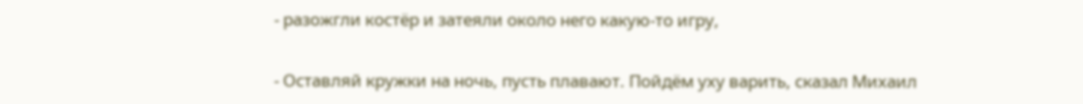- разожгли костёр и затеяли около него какую-то игру,

- Оставляй кружки на ночь, пусть плавают. Пойдём уху варить, сказал Михаил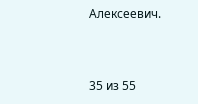Алексеевич.



35 из 55